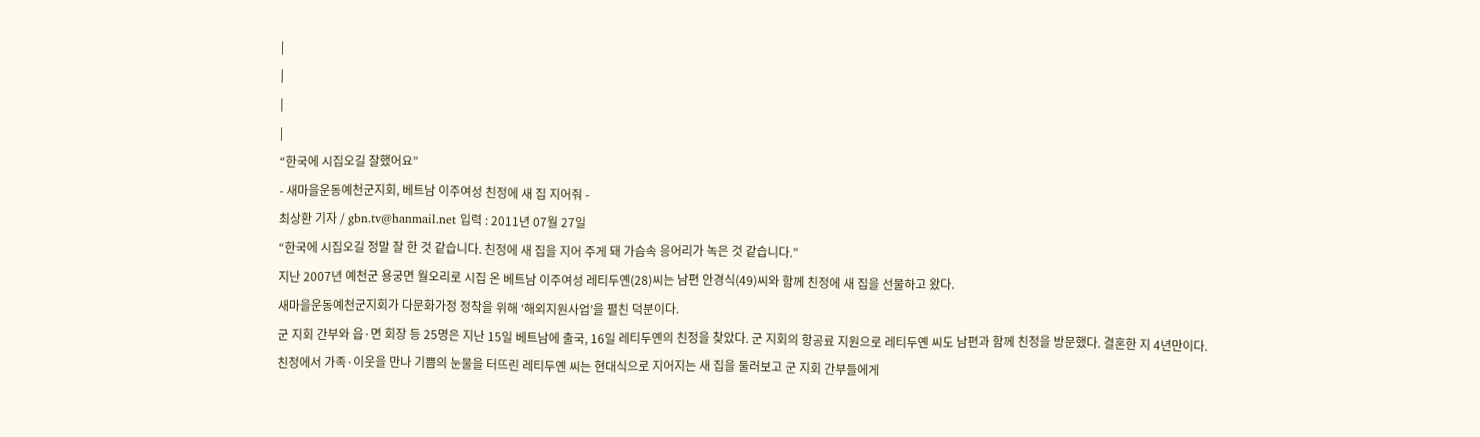|
|
|
|
“한국에 시집오길 잘했어요”
- 새마을운동예천군지회, 베트남 이주여성 친정에 새 집 지어줘 -
최상환 기자 / gbn.tv@hanmail.net 입력 : 2011년 07월 27일
“한국에 시집오길 정말 잘 한 것 같습니다. 친정에 새 집을 지어 주게 돼 가슴속 응어리가 녹은 것 같습니다.”
지난 2007년 예천군 용궁면 월오리로 시집 온 베트남 이주여성 레티두옌(28)씨는 남편 안경식(49)씨와 함께 친정에 새 집을 선물하고 왔다.
새마을운동예천군지회가 다문화가정 정착을 위해 ‘해외지원사업’을 펼친 덕분이다.
군 지회 간부와 읍·면 회장 등 25명은 지난 15일 베트남에 출국, 16일 레티두옌의 친정을 찾았다. 군 지회의 항공료 지원으로 레티두옌 씨도 남편과 함께 친정을 방문했다. 결혼한 지 4년만이다.
친정에서 가족·이웃을 만나 기쁨의 눈물을 터뜨린 레티두옌 씨는 현대식으로 지어지는 새 집을 둘러보고 군 지회 간부들에게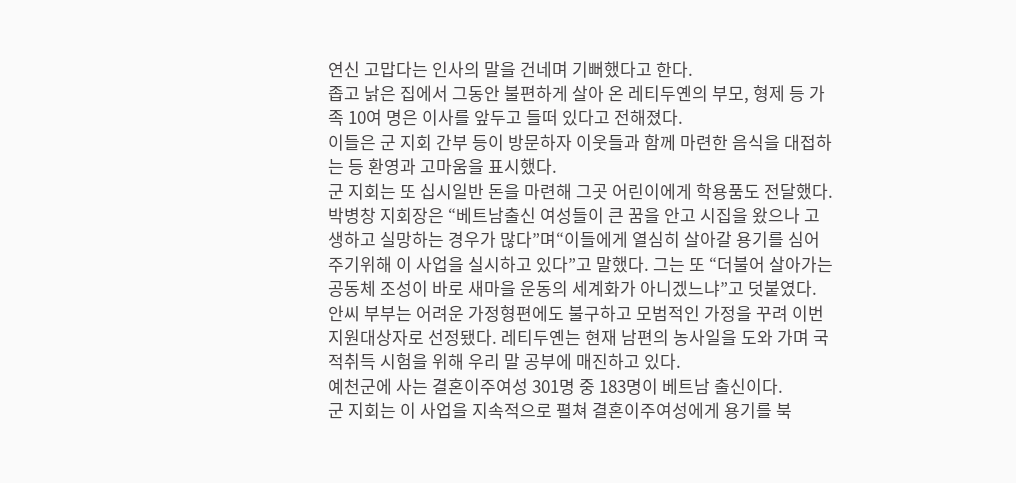연신 고맙다는 인사의 말을 건네며 기뻐했다고 한다.
좁고 낡은 집에서 그동안 불편하게 살아 온 레티두옌의 부모, 형제 등 가족 10여 명은 이사를 앞두고 들떠 있다고 전해졌다.
이들은 군 지회 간부 등이 방문하자 이웃들과 함께 마련한 음식을 대접하는 등 환영과 고마움을 표시했다.
군 지회는 또 십시일반 돈을 마련해 그곳 어린이에게 학용품도 전달했다.
박병창 지회장은 “베트남출신 여성들이 큰 꿈을 안고 시집을 왔으나 고생하고 실망하는 경우가 많다”며“이들에게 열심히 살아갈 용기를 심어 주기위해 이 사업을 실시하고 있다”고 말했다. 그는 또 “더불어 살아가는 공동체 조성이 바로 새마을 운동의 세계화가 아니겠느냐”고 덧붙였다.
안씨 부부는 어려운 가정형편에도 불구하고 모범적인 가정을 꾸려 이번 지원대상자로 선정됐다. 레티두옌는 현재 남편의 농사일을 도와 가며 국적취득 시험을 위해 우리 말 공부에 매진하고 있다.
예천군에 사는 결혼이주여성 301명 중 183명이 베트남 출신이다.
군 지회는 이 사업을 지속적으로 펼쳐 결혼이주여성에게 용기를 북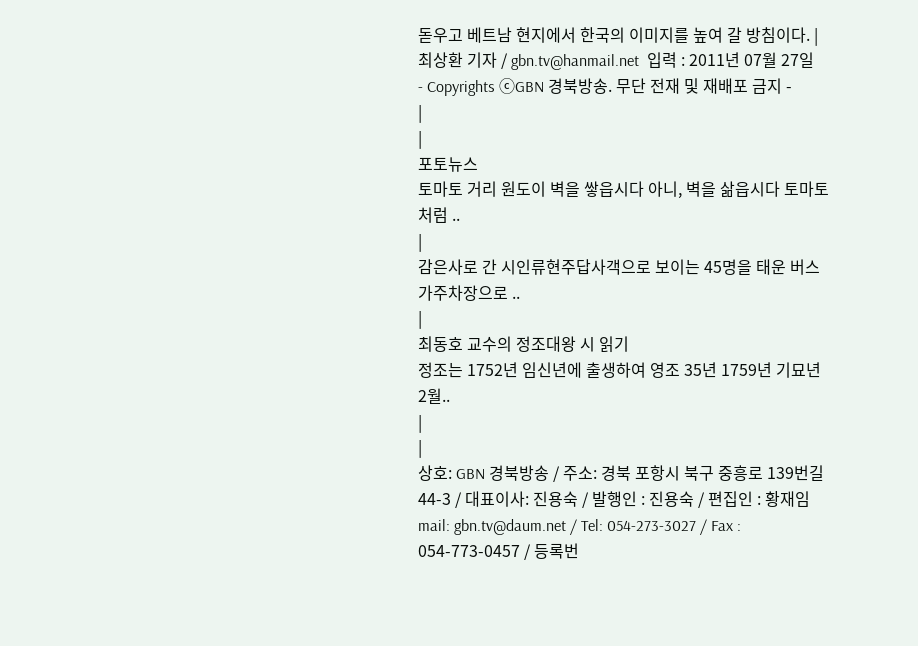돋우고 베트남 현지에서 한국의 이미지를 높여 갈 방침이다. |
최상환 기자 / gbn.tv@hanmail.net  입력 : 2011년 07월 27일
- Copyrights ⓒGBN 경북방송. 무단 전재 및 재배포 금지 -
|
|
포토뉴스
토마토 거리 원도이 벽을 쌓읍시다 아니, 벽을 삶읍시다 토마토처럼 ..
|
감은사로 간 시인류현주답사객으로 보이는 45명을 태운 버스가주차장으로 ..
|
최동호 교수의 정조대왕 시 읽기
정조는 1752년 임신년에 출생하여 영조 35년 1759년 기묘년 2월..
|
|
상호: GBN 경북방송 / 주소: 경북 포항시 북구 중흥로 139번길 44-3 / 대표이사: 진용숙 / 발행인 : 진용숙 / 편집인 : 황재임
mail: gbn.tv@daum.net / Tel: 054-273-3027 / Fax : 054-773-0457 / 등록번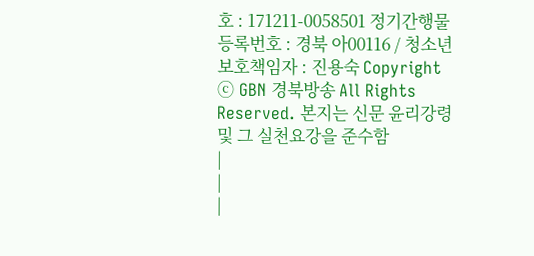호 : 171211-0058501 정기간행물 등록번호 : 경북 아00116 / 청소년보호책임자 : 진용숙 Copyright ⓒ GBN 경북방송 All Rights Reserved. 본지는 신문 윤리강령 및 그 실천요강을 준수함
|
|
|